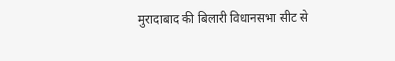मुरादाबाद की बिलारी विधानसभा सीट से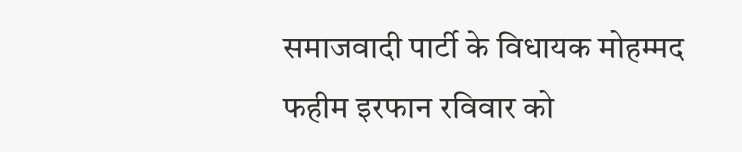समाजवादी पार्टी के विधायक मोहम्मद फहीम इरफान रविवार को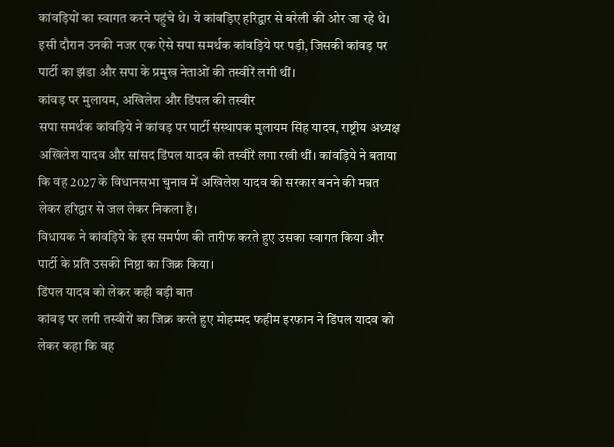कांवड़ियों का स्वागत करने पहुंचे थे। ये कांवड़िए हरिद्वार से बरेली की ओर जा रहे थे। इसी दौरान उनकी नजर एक ऐसे सपा समर्थक कांवड़िये पर पड़ी, जिसकी कांवड़ पर पार्टी का झंडा और सपा के प्रमुख नेताओं की तस्वीरें लगी थीं।
कांवड़ पर मुलायम, अखिलेश और डिंपल की तस्वीर
सपा समर्थक कांवड़िये ने कांवड़ पर पार्टी संस्थापक मुलायम सिंह यादव, राष्ट्रीय अध्यक्ष अखिलेश यादव और सांसद डिंपल यादव की तस्वीरें लगा रखी थीं। कांवड़िये ने बताया कि वह 2027 के विधानसभा चुनाव में अखिलेश यादव की सरकार बनने की मन्नत लेकर हरिद्वार से जल लेकर निकला है।
विधायक ने कांवड़िये के इस समर्पण की तारीफ करते हुए उसका स्वागत किया और पार्टी के प्रति उसकी निष्ठा का जिक्र किया।
डिंपल यादव को लेकर कही बड़ी बात
कांवड़ पर लगी तस्वीरों का जिक्र करते हुए मोहम्मद फहीम इरफान ने डिंपल यादव को लेकर कहा कि वह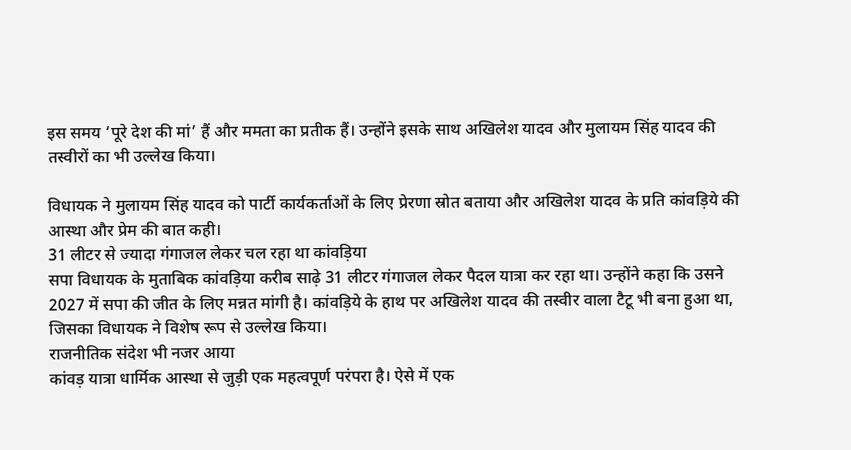इस समय ‘पूरे देश की मां’ हैं और ममता का प्रतीक हैं। उन्होंने इसके साथ अखिलेश यादव और मुलायम सिंह यादव की तस्वीरों का भी उल्लेख किया।

विधायक ने मुलायम सिंह यादव को पार्टी कार्यकर्ताओं के लिए प्रेरणा स्रोत बताया और अखिलेश यादव के प्रति कांवड़िये की आस्था और प्रेम की बात कही।
31 लीटर से ज्यादा गंगाजल लेकर चल रहा था कांवड़िया
सपा विधायक के मुताबिक कांवड़िया करीब साढ़े 31 लीटर गंगाजल लेकर पैदल यात्रा कर रहा था। उन्होंने कहा कि उसने 2027 में सपा की जीत के लिए मन्नत मांगी है। कांवड़िये के हाथ पर अखिलेश यादव की तस्वीर वाला टैटू भी बना हुआ था, जिसका विधायक ने विशेष रूप से उल्लेख किया।
राजनीतिक संदेश भी नजर आया
कांवड़ यात्रा धार्मिक आस्था से जुड़ी एक महत्वपूर्ण परंपरा है। ऐसे में एक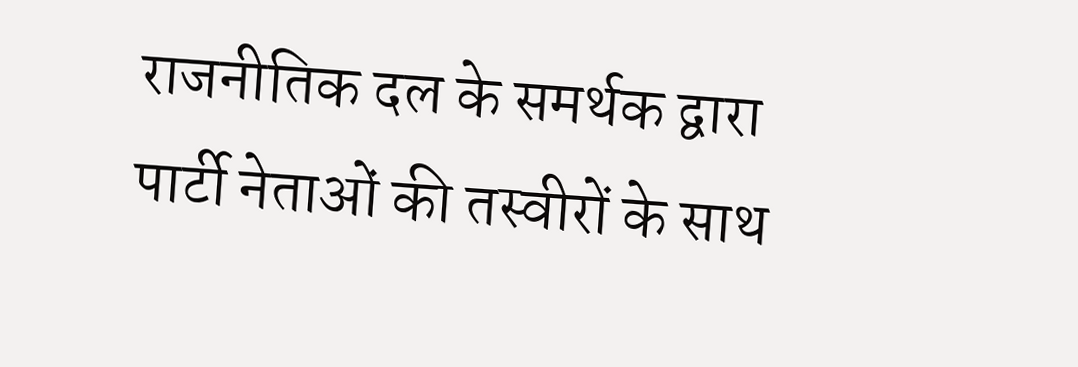राजनीतिक दल के समर्थक द्वारा पार्टी नेताओं की तस्वीरों के साथ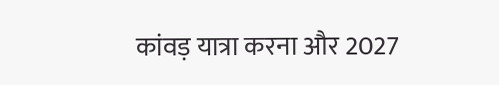कांवड़ यात्रा करना और 2027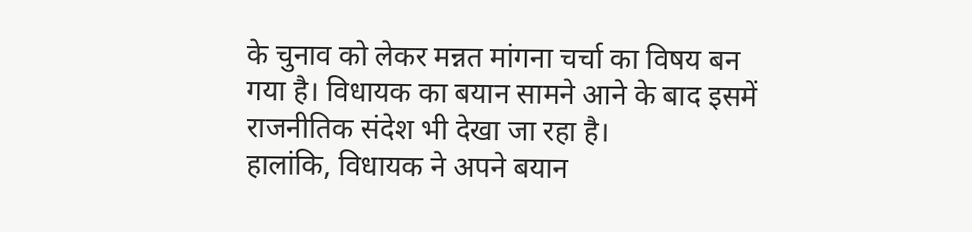के चुनाव को लेकर मन्नत मांगना चर्चा का विषय बन गया है। विधायक का बयान सामने आने के बाद इसमें राजनीतिक संदेश भी देखा जा रहा है।
हालांकि, विधायक ने अपने बयान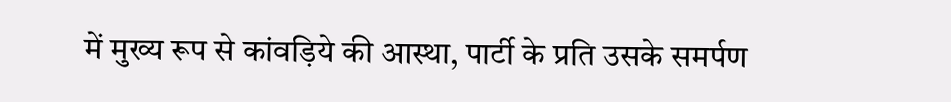में मुख्य रूप से कांवड़िये की आस्था, पार्टी के प्रति उसके समर्पण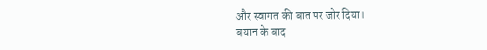और स्वागत की बात पर जोर दिया।
बयान के बाद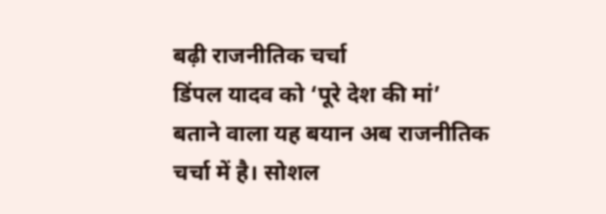बढ़ी राजनीतिक चर्चा
डिंपल यादव को ‘पूरे देश की मां’ बताने वाला यह बयान अब राजनीतिक चर्चा में है। सोशल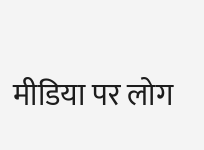मीडिया पर लोग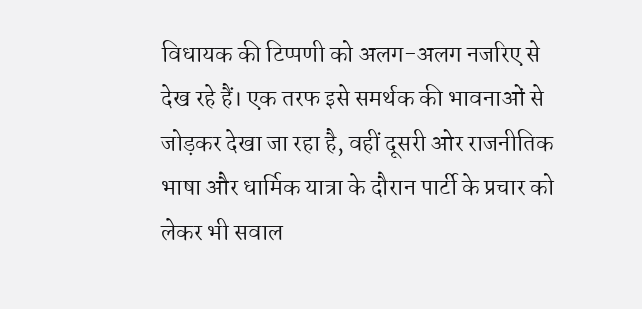विधायक की टिप्पणी को अलग-अलग नजरिए से देख रहे हैं। एक तरफ इसे समर्थक की भावनाओं से जोड़कर देखा जा रहा है, वहीं दूसरी ओर राजनीतिक भाषा और धार्मिक यात्रा के दौरान पार्टी के प्रचार को लेकर भी सवाल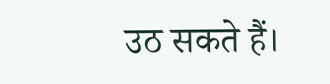उठ सकते हैं।